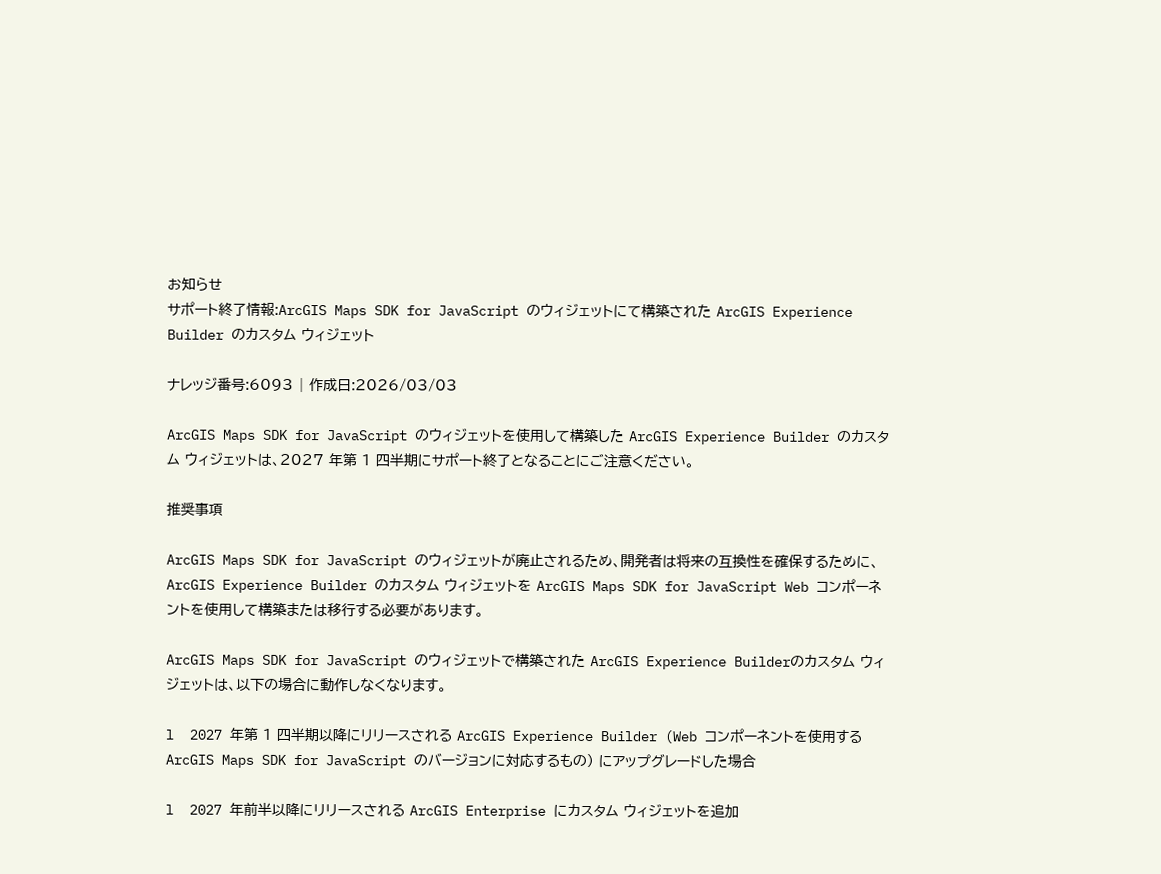お知らせ
サポート終了情報:ArcGIS Maps SDK for JavaScript のウィジェットにて構築された ArcGIS Experience Builder のカスタム ウィジェット

ナレッジ番号:6093 | 作成日:2026/03/03

ArcGIS Maps SDK for JavaScript のウィジェットを使用して構築した ArcGIS Experience Builder のカスタム ウィジェットは、2027 年第 1 四半期にサポート終了となることにご注意ください。

推奨事項

ArcGIS Maps SDK for JavaScript のウィジェットが廃止されるため、開発者は将来の互換性を確保するために、ArcGIS Experience Builder のカスタム ウィジェットを ArcGIS Maps SDK for JavaScript Web コンポーネントを使用して構築または移行する必要があります。

ArcGIS Maps SDK for JavaScript のウィジェットで構築された ArcGIS Experience Builderのカスタム ウィジェットは、以下の場合に動作しなくなります。

l  2027 年第 1 四半期以降にリリースされる ArcGIS Experience Builder (Web コンポーネントを使用する ArcGIS Maps SDK for JavaScript のバージョンに対応するもの) にアップグレードした場合

l  2027 年前半以降にリリースされる ArcGIS Enterprise にカスタム ウィジェットを追加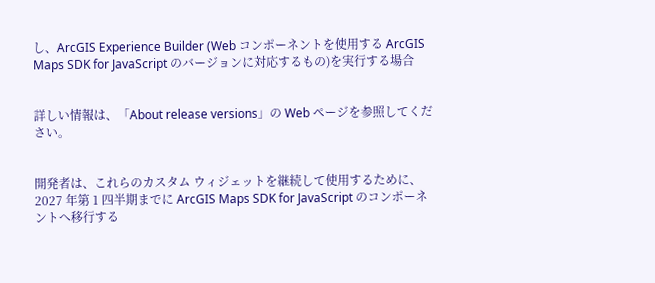し、ArcGIS Experience Builder (Web コンポーネントを使用する ArcGIS Maps SDK for JavaScript のバージョンに対応するもの)を実行する場合


詳しい情報は、「About release versions」の Web ページを参照してください。


開発者は、これらのカスタム ウィジェットを継続して使用するために、2027 年第 1 四半期までに ArcGIS Maps SDK for JavaScript のコンポーネントへ移行する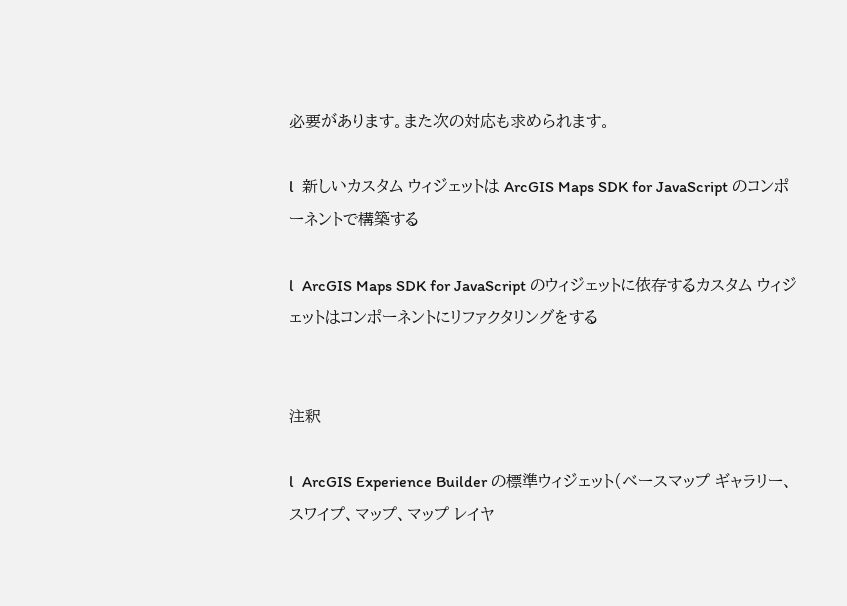必要があります。また次の対応も求められます。

l  新しいカスタム ウィジェットは ArcGIS Maps SDK for JavaScript のコンポーネントで構築する

l  ArcGIS Maps SDK for JavaScript のウィジェットに依存するカスタム ウィジェットはコンポーネントにリファクタリングをする


注釈

l  ArcGIS Experience Builder の標準ウィジェット(ベースマップ ギャラリー、スワイプ、マップ、マップ レイヤ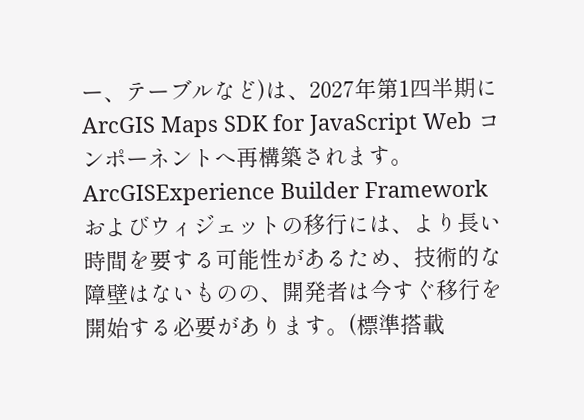ー、テーブルなど)は、2027年第1四半期に ArcGIS Maps SDK for JavaScript Web コンポーネントへ再構築されます。ArcGISExperience Builder Framework およびウィジェットの移行には、より長い時間を要する可能性があるため、技術的な障壁はないものの、開発者は今すぐ移行を開始する必要があります。(標準搭載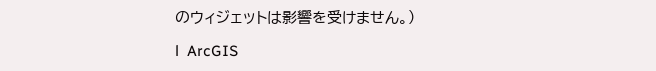のウィジェットは影響を受けません。)

l  ArcGIS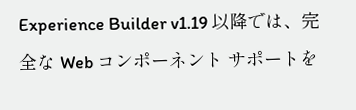Experience Builder v1.19 以降では、完全な Web コンポーネント サポートを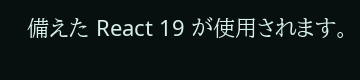備えた React 19 が使用されます。